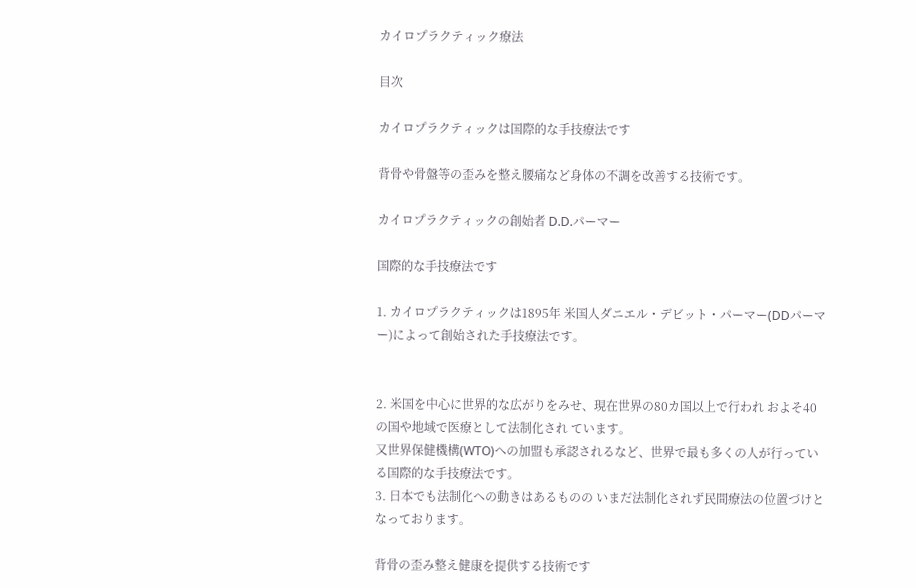カイロプラクティック療法

目次

カイロプラクティックは国際的な手技療法です

背骨や骨盤等の歪みを整え腰痛など身体の不調を改善する技術です。

カイロプラクティックの創始者 D.D.パーマー

国際的な手技療法です

1. カイロプラクティックは1895年 米国人ダニエル・デビット・パーマー(DDパーマー)によって創始された手技療法です。


2. 米国を中心に世界的な広がりをみせ、現在世界の80カ国以上で行われ およそ40の国や地域で医療として法制化され ています。
又世界保健機構(WTO)への加盟も承認されるなど、世界で最も多くの人が行っている国際的な手技療法です。
3. 日本でも法制化への動きはあるものの いまだ法制化されず民間療法の位置づけとなっております。

背骨の歪み整え健康を提供する技術です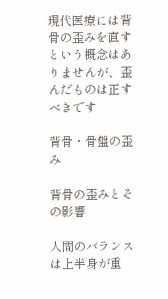現代医療には背骨の歪みを直すという概念はありませんが、歪んだものは正すべきです

背骨・骨盤の歪み

背骨の歪みとその影響

人間のバランスは上半身が重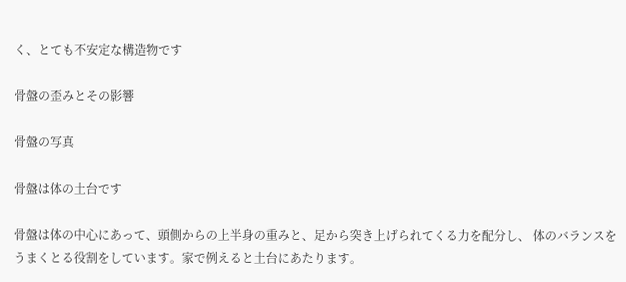く、とても不安定な構造物です

骨盤の歪みとその影響

骨盤の写真

骨盤は体の土台です

骨盤は体の中心にあって、頭側からの上半身の重みと、足から突き上げられてくる力を配分し、 体のバランスをうまくとる役割をしています。家で例えると土台にあたります。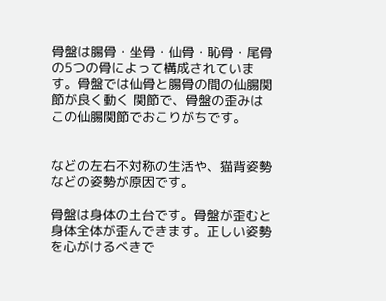骨盤は腸骨・坐骨・仙骨・恥骨・尾骨の5つの骨によって構成されています。骨盤では仙骨と腸骨の間の仙腸関節が良く動く 関節で、骨盤の歪みはこの仙腸関節でおこりがちです。


などの左右不対称の生活や、猫背姿勢などの姿勢が原因です。

骨盤は身体の土台です。骨盤が歪むと身体全体が歪んできます。正しい姿勢を心がけるべきで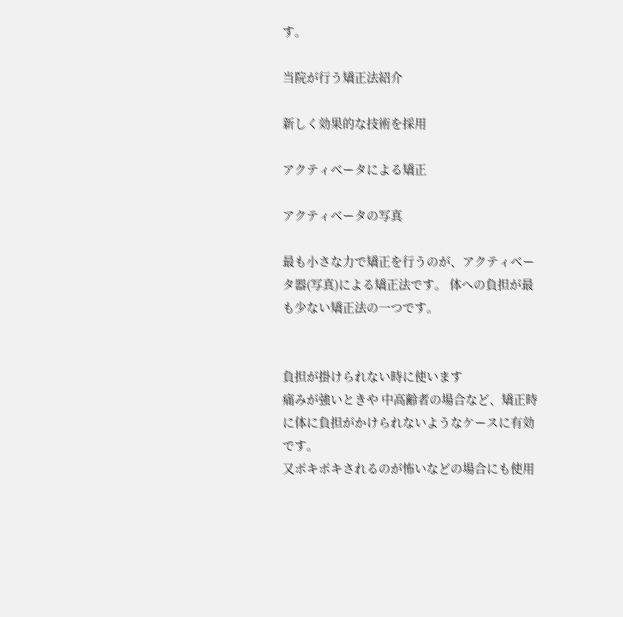す。

当院が行う矯正法紹介

新しく効果的な技術を採用

アクティベータによる矯正

アクティベータの写真

最も小さな力で矯正を行うのが、アクティベータ器(写真)による矯正法です。 体への負担が最も少ない矯正法の一つです。


負担が掛けられない時に使います
痛みが強いときや 中高齢者の場合など、矯正時に体に負担がかけられないようなケースに有効です。
又ポキポキされるのが怖いなどの場合にも使用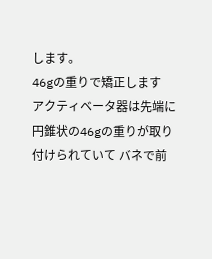します。
46gの重りで矯正します
アクティベータ器は先端に円錐状の46gの重りが取り付けられていて バネで前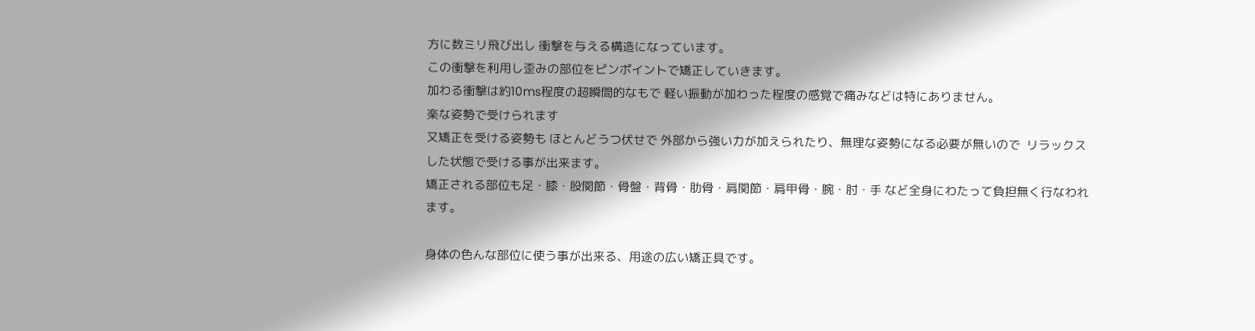方に数ミリ飛び出し 衝撃を与える構造になっています。
この衝撃を利用し歪みの部位をピンポイントで矯正していきます。
加わる衝撃は約10ms程度の超瞬間的なもで 軽い振動が加わった程度の感覚で痛みなどは特にありません。
楽な姿勢で受けられます
又矯正を受ける姿勢も ほとんどうつ伏せで 外部から強い力が加えられたり、無理な姿勢になる必要が無いので  リラックスした状態で受ける事が出来ます。
矯正される部位も足・膝・股関節・骨盤・背骨・肋骨・肩関節・肩甲骨・腕・肘・手 など全身にわたって負担無く行なわれます。

身体の色んな部位に使う事が出来る、用途の広い矯正具です。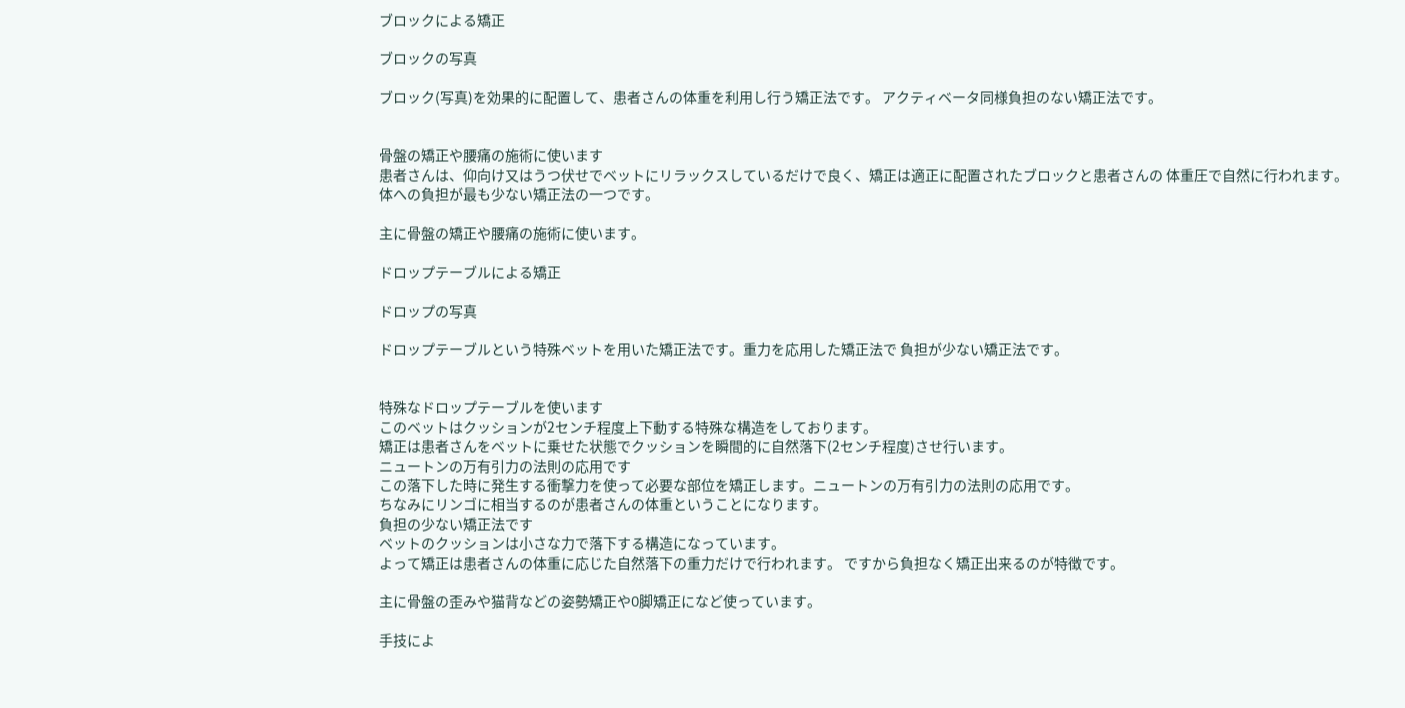ブロックによる矯正

ブロックの写真

ブロック(写真)を効果的に配置して、患者さんの体重を利用し行う矯正法です。 アクティベータ同様負担のない矯正法です。


骨盤の矯正や腰痛の施術に使います
患者さんは、仰向け又はうつ伏せでベットにリラックスしているだけで良く、矯正は適正に配置されたブロックと患者さんの 体重圧で自然に行われます。
体への負担が最も少ない矯正法の一つです。

主に骨盤の矯正や腰痛の施術に使います。

ドロップテーブルによる矯正

ドロップの写真

ドロップテーブルという特殊ベットを用いた矯正法です。重力を応用した矯正法で 負担が少ない矯正法です。


特殊なドロップテーブルを使います
このベットはクッションが2センチ程度上下動する特殊な構造をしております。
矯正は患者さんをベットに乗せた状態でクッションを瞬間的に自然落下(2センチ程度)させ行います。
ニュートンの万有引力の法則の応用です
この落下した時に発生する衝撃力を使って必要な部位を矯正します。ニュートンの万有引力の法則の応用です。
ちなみにリンゴに相当するのが患者さんの体重ということになります。
負担の少ない矯正法です
ベットのクッションは小さな力で落下する構造になっています。
よって矯正は患者さんの体重に応じた自然落下の重力だけで行われます。 ですから負担なく矯正出来るのが特徴です。

主に骨盤の歪みや猫背などの姿勢矯正やO脚矯正になど使っています。

手技によ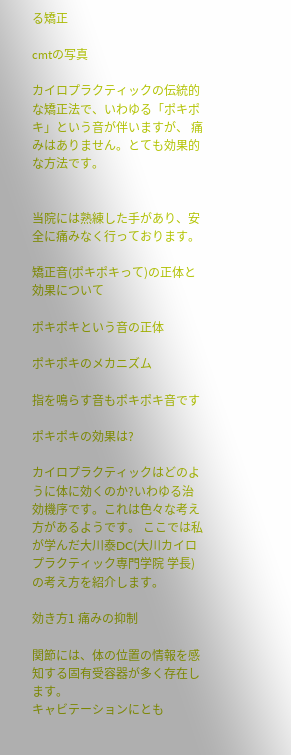る矯正

cmtの写真

カイロプラクティックの伝統的な矯正法で、いわゆる「ポキポキ」という音が伴いますが、 痛みはありません。とても効果的な方法です。


当院には熟練した手があり、安全に痛みなく行っております。

矯正音(ポキポキって)の正体と効果について

ポキポキという音の正体

ポキポキのメカニズム

指を鳴らす音もポキポキ音です

ポキポキの効果は?

カイロプラクティックはどのように体に効くのか?いわゆる治効機序です。これは色々な考え方があるようです。 ここでは私が学んだ大川泰DC(大川カイロプラクティック専門学院 学長)の考え方を紹介します。

効き方1 痛みの抑制

関節には、体の位置の情報を感知する固有受容器が多く存在します。
キャビテーションにとも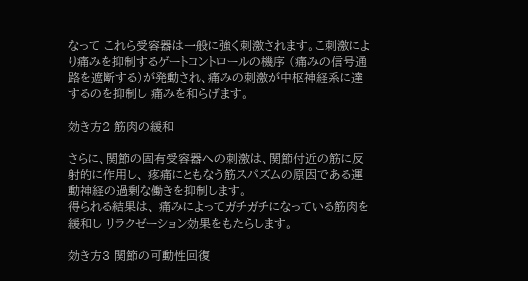なって これら受容器は一般に強く刺激されます。こ刺激により痛みを抑制するゲートコントロールの機序 (痛みの信号通路を遮断する)が発動され、痛みの刺激が中枢神経系に達するのを抑制し 痛みを和らげます。

効き方2 筋肉の緩和

さらに、関節の固有受容器への刺激は、関節付近の筋に反射的に作用し、 疼痛にともなう筋スパズムの原因である運動神経の過剰な働きを抑制します。
得られる結果は、 痛みによってガチガチになっている筋肉を緩和し リラクゼーション効果をもたらします。

効き方3 関節の可動性回復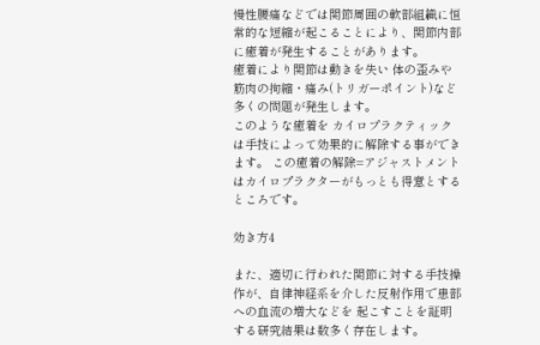慢性腰痛などでは関節周囲の軟部組織に恒常的な短縮が起こることにより、関節内部に癒着が発生することがあります。
癒着により関節は動きを失い 体の歪みや筋肉の拘縮・痛み(トリガーポイント)など多くの問題が発生します。
このような癒着を カイロプラクティックは手技によって効果的に解除する事ができます。 この癒着の解除=アジャストメントはカイロプラクターがもっとも得意とするところです。

効き方4

また、適切に行われた関節に対する手技操作が、自律神経系を介した反射作用で患部への血流の増大などを 起こすことを証明する研究結果は数多く存在します。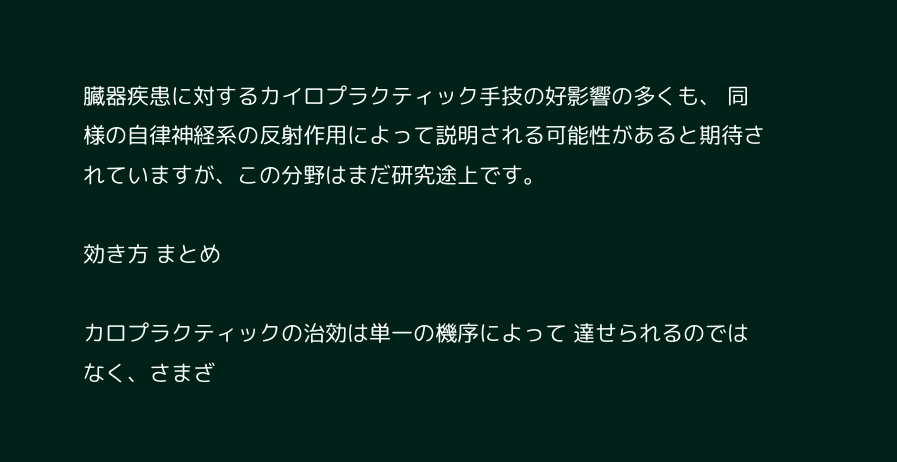臓器疾患に対するカイロプラクティック手技の好影響の多くも、 同様の自律神経系の反射作用によって説明される可能性があると期待されていますが、この分野はまだ研究途上です。

効き方 まとめ

カロプラクティックの治効は単一の機序によって 達せられるのではなく、さまざ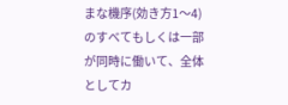まな機序(効き方1〜4)のすべてもしくは一部が同時に働いて、全体としてカ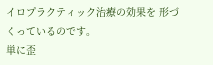イロプラクティック治療の効果を 形づくっているのです。
単に歪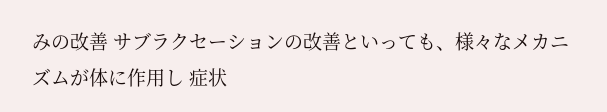みの改善 サブラクセーションの改善といっても、様々なメカニズムが体に作用し 症状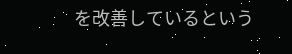を改善しているという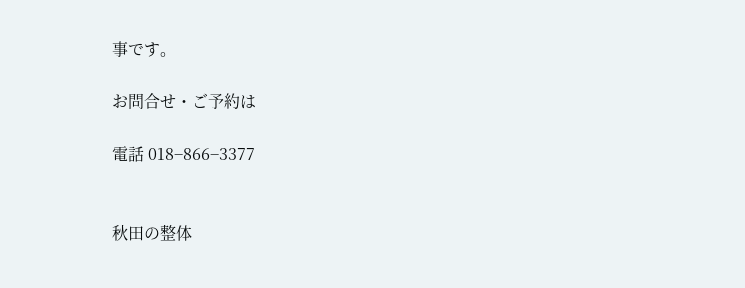事です。

お問合せ・ご予約は

電話 018−866−3377


秋田の整体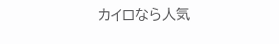カイロなら人気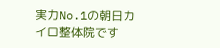実力No.1の朝日カイロ整体院です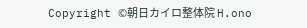Copyright ©朝日カイロ整体院 H.ono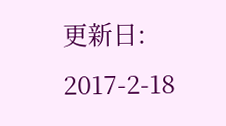更新日: 2017-2-18